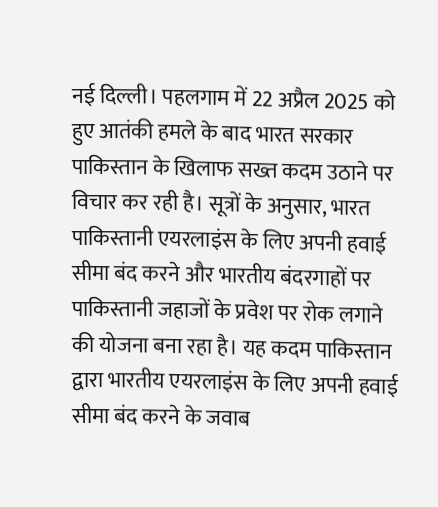नई दिल्ली। पहलगाम में 22 अप्रैल 2025 को हुए आतंकी हमले के बाद भारत सरकार पाकिस्तान के खिलाफ सख्त कदम उठाने पर विचार कर रही है। सूत्रों के अनुसार, भारत पाकिस्तानी एयरलाइंस के लिए अपनी हवाई सीमा बंद करने और भारतीय बंदरगाहों पर पाकिस्तानी जहाजों के प्रवेश पर रोक लगाने की योजना बना रहा है। यह कदम पाकिस्तान द्वारा भारतीय एयरलाइंस के लिए अपनी हवाई सीमा बंद करने के जवाब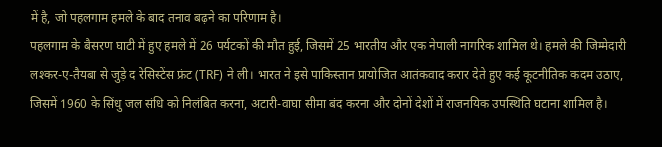में है, जो पहलगाम हमले के बाद तनाव बढ़ने का परिणाम है।
पहलगाम के बैसरण घाटी में हुए हमले में 26 पर्यटकों की मौत हुई, जिसमें 25 भारतीय और एक नेपाली नागरिक शामिल थे। हमले की जिम्मेदारी लश्कर-ए-तैयबा से जुड़े द रेसिस्टेंस फ्रंट (TRF) ने ली। भारत ने इसे पाकिस्तान प्रायोजित आतंकवाद करार देते हुए कई कूटनीतिक कदम उठाए, जिसमें 1960 के सिंधु जल संधि को निलंबित करना, अटारी-वाघा सीमा बंद करना और दोनों देशों में राजनयिक उपस्थिति घटाना शामिल है।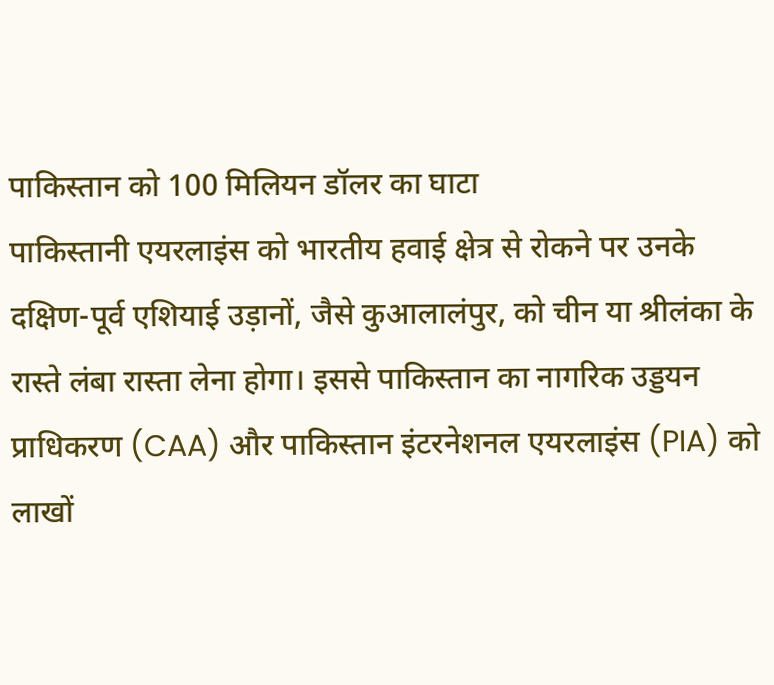पाकिस्तान को 100 मिलियन डॉलर का घाटा
पाकिस्तानी एयरलाइंस को भारतीय हवाई क्षेत्र से रोकने पर उनके दक्षिण-पूर्व एशियाई उड़ानों, जैसे कुआलालंपुर, को चीन या श्रीलंका के रास्ते लंबा रास्ता लेना होगा। इससे पाकिस्तान का नागरिक उड्डयन प्राधिकरण (CAA) और पाकिस्तान इंटरनेशनल एयरलाइंस (PIA) को लाखों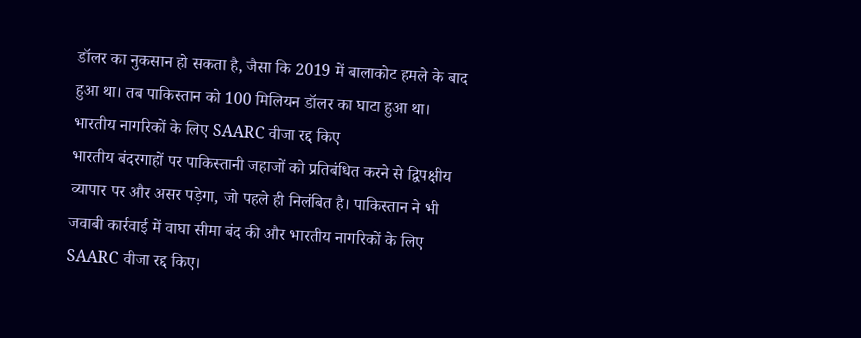डॉलर का नुकसान हो सकता है, जैसा कि 2019 में बालाकोट हमले के बाद हुआ था। तब पाकिस्तान को 100 मिलियन डॉलर का घाटा हुआ था।
भारतीय नागरिकों के लिए SAARC वीजा रद्द किए
भारतीय बंदरगाहों पर पाकिस्तानी जहाजों को प्रतिबंधित करने से द्विपक्षीय व्यापार पर और असर पड़ेगा, जो पहले ही निलंबित है। पाकिस्तान ने भी जवाबी कार्रवाई में वाघा सीमा बंद की और भारतीय नागरिकों के लिए SAARC वीजा रद्द किए।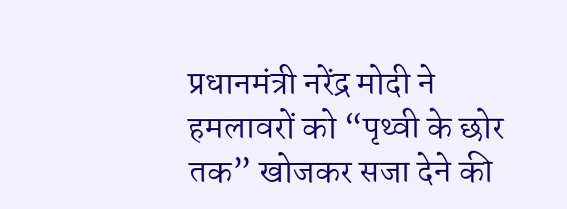प्रधानमंत्री नरेंद्र मोदी ने हमलावरों को “पृथ्वी के छोर तक” खोजकर सजा देने की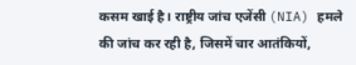कसम खाई है। राष्ट्रीय जांच एजेंसी (NIA) हमले की जांच कर रही है, जिसमें चार आतंकियों,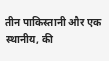तीन पाकिस्तानी और एक स्थानीय, की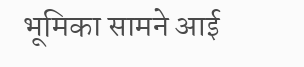भूमिका सामने आई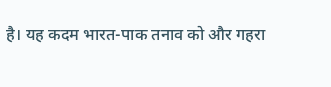है। यह कदम भारत-पाक तनाव को और गहरा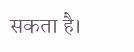सकता है।